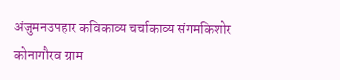अंजुमनउपहार कविकाव्य चर्चाकाव्य संगमकिशोर कोनागौरव ग्राम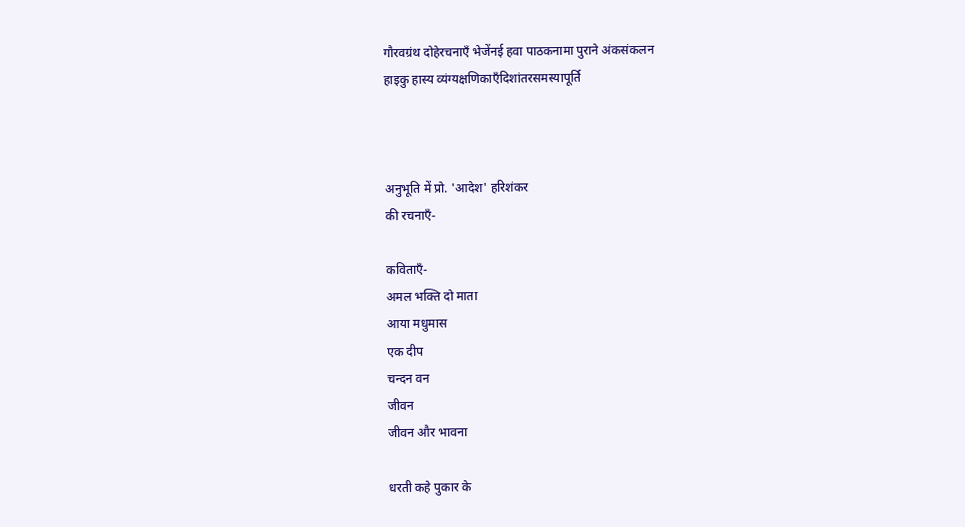गौरवग्रंथ दोहेरचनाएँ भेजेंनई हवा पाठकनामा पुराने अंकसंकलन
हाइकु हास्य व्यंग्यक्षणिकाएँदिशांतरसमस्यापूर्ति



अनुभूति में प्रो. 'आदेश' हरिशंकर
की रचनाएँ-

कविताएँ-
अमल भक्ति दो माता
आया मधुमास
एक दीप
चन्दन वन
जीवन
जीवन और भावना

धरती कहे पुकार के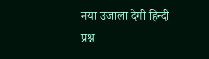नया उजाला देगी हिन्दी
प्रश्न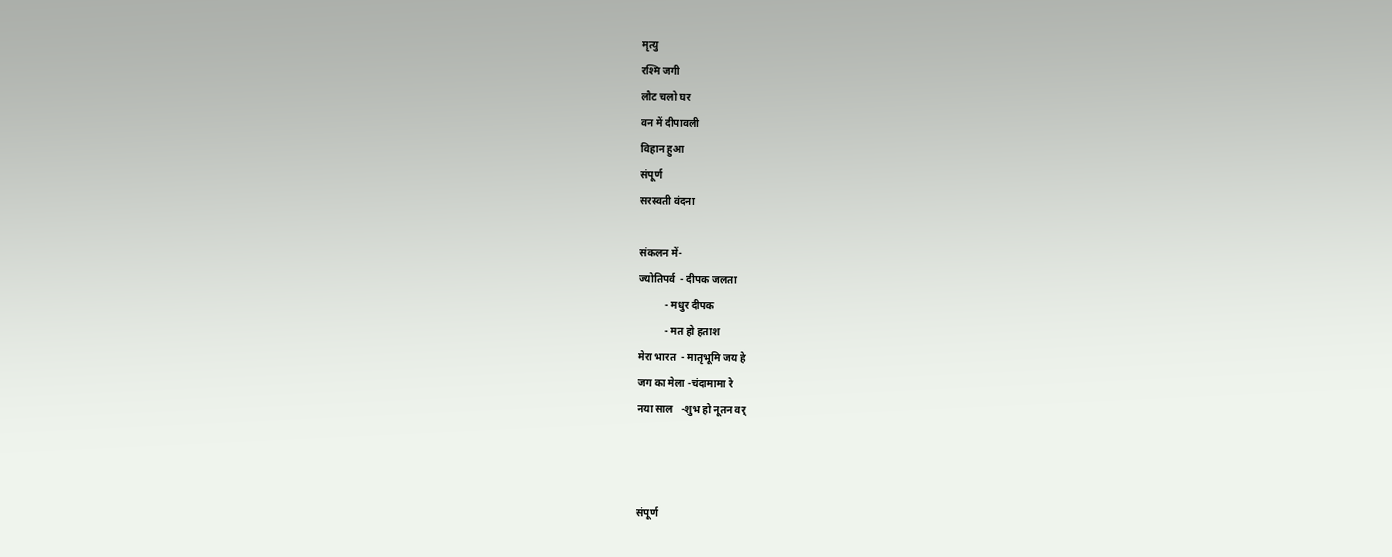मृत्यु
रश्मि जगी
लौट चलो घर
वन में दीपावली
विहान हुआ
संपूर्ण
सरस्वती वंदना

संकलन में-
ज्योतिपर्व  - दीपक जलता
          - मधुर दीपक
          - मत हो हताश
मेरा भारत  - मातृभूमि जय हे
जग का मेला -चंदामामा रे
नया साल   -शुभ हो नूतन वर्



संपूर्ण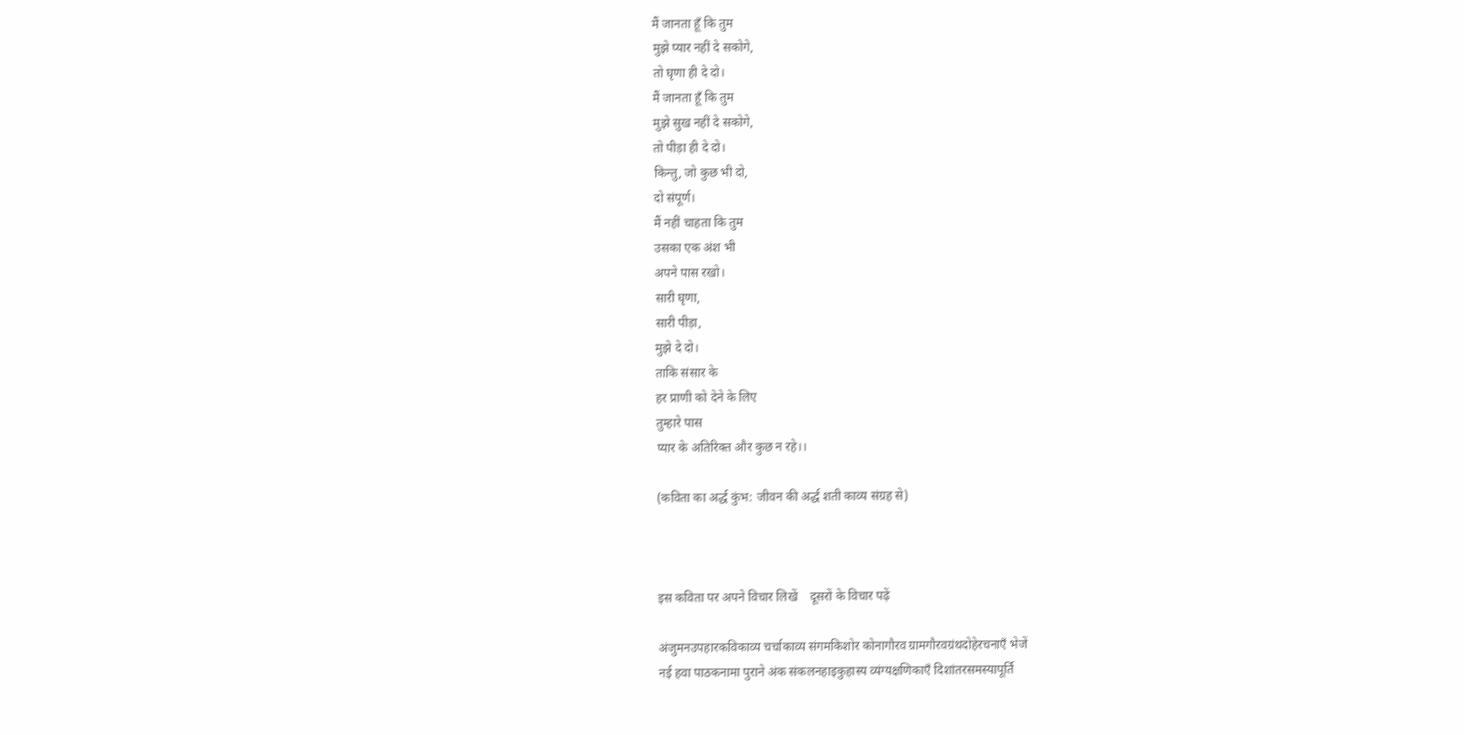मैं जानता हूँ कि तुम
मुझे प्यार नहीं दे सकोगे,
तो घृणा ही दे दो।
मैं जानता हूँ कि तुम
मुझे सुख नहीं दे सकोगे,
तो पीड़ा ही दे दो।
किन्तु, जो कुछ भी दो,
दो संपूर्ण।
मैं नहीं चाहता कि तुम
उसका एक अंश भी
अपने पास रखो।
सारी घृणा,
सारी पीड़ा,
मुझे दे दो।
ताकि संसार के
हर प्राणी को देने के लिए
तुम्हारे पास
प्यार के अतिरिक्त और कुछ न रहे।।

(कविता का अर्द्ध कुंभ: जीवन की अर्द्ध शती काव्य संग्रह से)



इस कविता पर अपने विचार लिखें    दूसरों के विचार पढ़ें

अंजुमनउपहारकविकाव्य चर्चाकाव्य संगमकिशोर कोनागौरव ग्रामगौरवग्रंथदोहेरचनाएँ भेजें
नई हवा पाठकनामा पुराने अंक संकलनहाइकुहास्य व्यंग्यक्षणिकाएँ दिशांतरसमस्यापूर्ति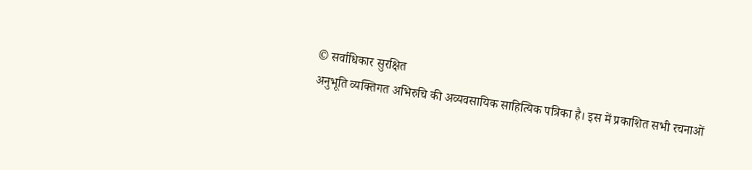© सर्वाधिकार सुरक्षित
अनुभूति व्यक्तिगत अभिरुचि की अव्यवसायिक साहित्यिक पत्रिका है। इस में प्रकाशित सभी रचनाओं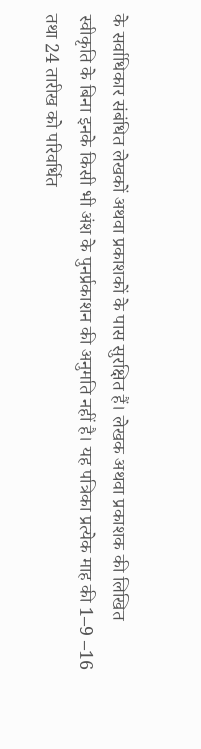के सर्वाधिकार संबंधित लेखकों अथवा प्रकाशकों के पास सुरक्षित हैं। लेखक अथवा प्रकाशक की लिखित स्वीकृति के बिना इनके किसी भी अंश के पुनर्प्रकाशन की अनुमति नहीं है। यह पत्रिका प्रत्येक माह की 1–9 –16 तथा 24 तारीख को परिवर्धित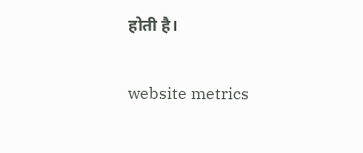होती है।

website metrics